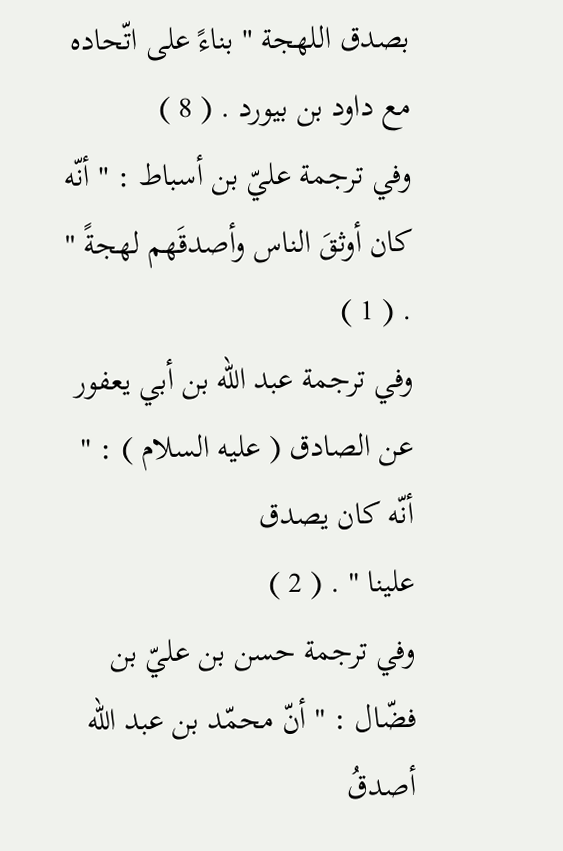بصدق اللهجة " بناءً على اتّحاده مع داود بن بيورد . ( 8 )
وفي ترجمة عليّ بن أسباط : " أنّه كان أوثقَ الناس وأصدقَهم لهجةً " . ( 1 )
وفي ترجمة عبد الله بن أبي يعفور عن الصادق ( عليه السلام ) : " أنّه كان يصدق
علينا " . ( 2 )
وفي ترجمة حسن بن عليّ بن فضّال : " أنّ محمّد بن عبد الله أصدقُ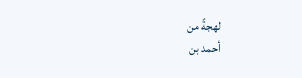لهجةً من
أحمد بن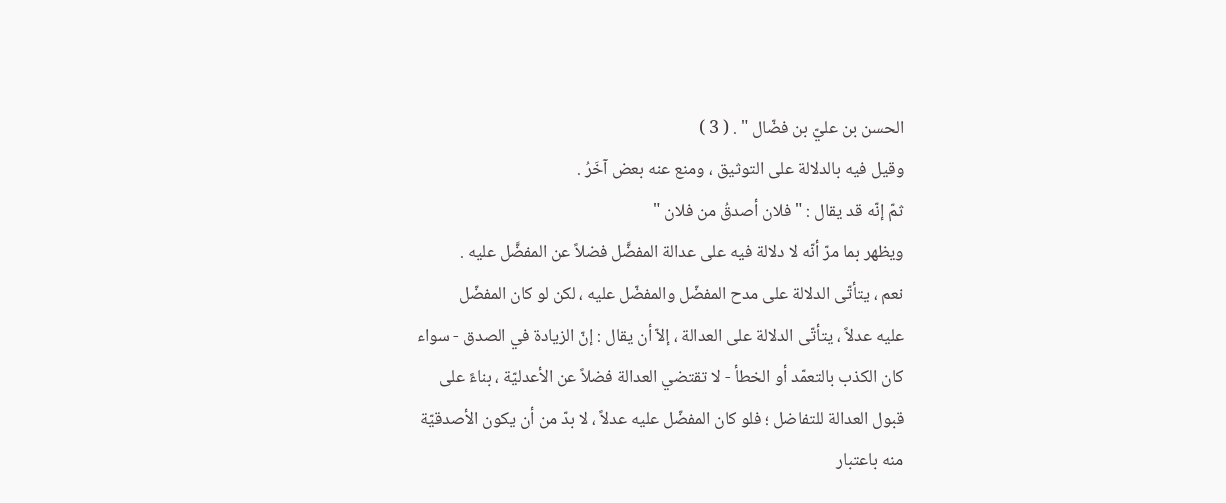الحسن بن عليّ بن فضّال " . ( 3 )
وقيل فيه بالدلالة على التوثيق ، ومنع عنه بعض آخَرُ .
ثمّ إنّه قد يقال : " فلان أصدقُ من فلان "
ويظهر بما مرّ أنّه لا دلالة فيه على عدالة المفضَّل فضلاً عن المفضَّل عليه .
نعم ، يتأتّى الدلالة على مدح المفضّل والمفضّل عليه ، لكن لو كان المفضّل
عليه عدلاً ، يتأتّى الدلالة على العدالة ، إلاّ أن يقال : إنّ الزيادة في الصدق - سواء
كان الكذب بالتعمّد أو الخطأ - لا تقتضي العدالة فضلاً عن الأعدليّة ، بناءً على
قبول العدالة للتفاضل ؛ فلو كان المفضّل عليه عدلاً ، لا بدّ من أن يكون الأصدقيّة
منه باعتبار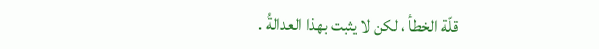قلّة الخطأ ، لكن لا يثبت بهذا العدالةُ .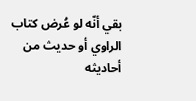بقي أنّه لو عُرض كتاب الراوي أو حديث من أحاديثه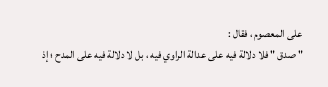على المعصوم ، فقال :
" صدق " فلا دلالة فيه على عدالة الراوي فيه ، بل لا دلالة فيه على المدح ؛ إذ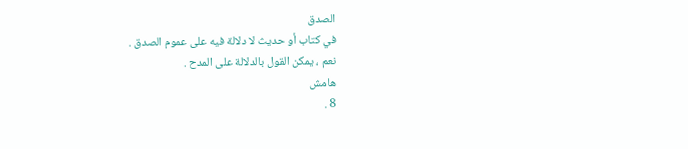الصدق
في كتاب أو حديث لا دلالة فيه على عموم الصدق .
نعم ، يمكن القول بالدلالة على المدح .
هامش
8 .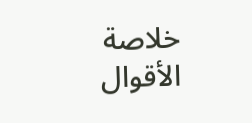خلاصة الأقوال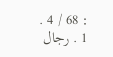: 68 / 4 .
1 . رجال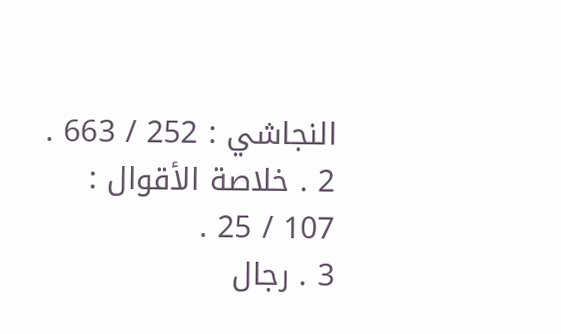النجاشي : 252 / 663 .
2 . خلاصة الأقوال : 107 / 25 .
3 . رجال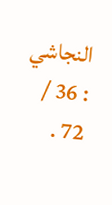النجاشي : 36 / 72 .